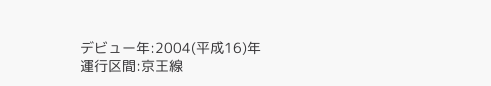デビュー年:2004(平成16)年
運行区間:京王線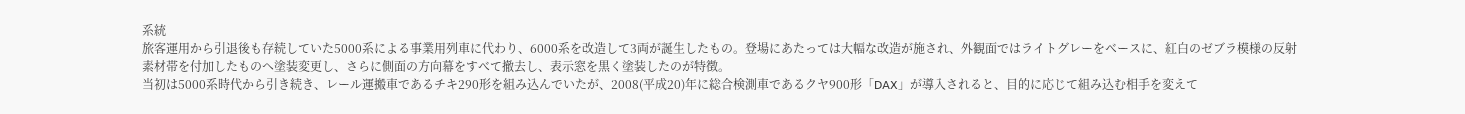系統
旅客運用から引退後も存続していた5000系による事業用列車に代わり、6000系を改造して3両が誕生したもの。登場にあたっては大幅な改造が施され、外観面ではライトグレーをベースに、紅白のゼブラ模様の反射素材帯を付加したものへ塗装変更し、さらに側面の方向幕をすべて撤去し、表示窓を黒く塗装したのが特徴。
当初は5000系時代から引き続き、レール運搬車であるチキ290形を組み込んでいたが、2008(平成20)年に総合検測車であるクヤ900形「DAX」が導入されると、目的に応じて組み込む相手を変えて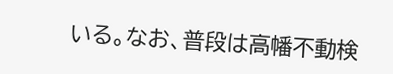いる。なお、普段は高幡不動検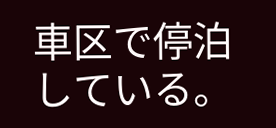車区で停泊している。